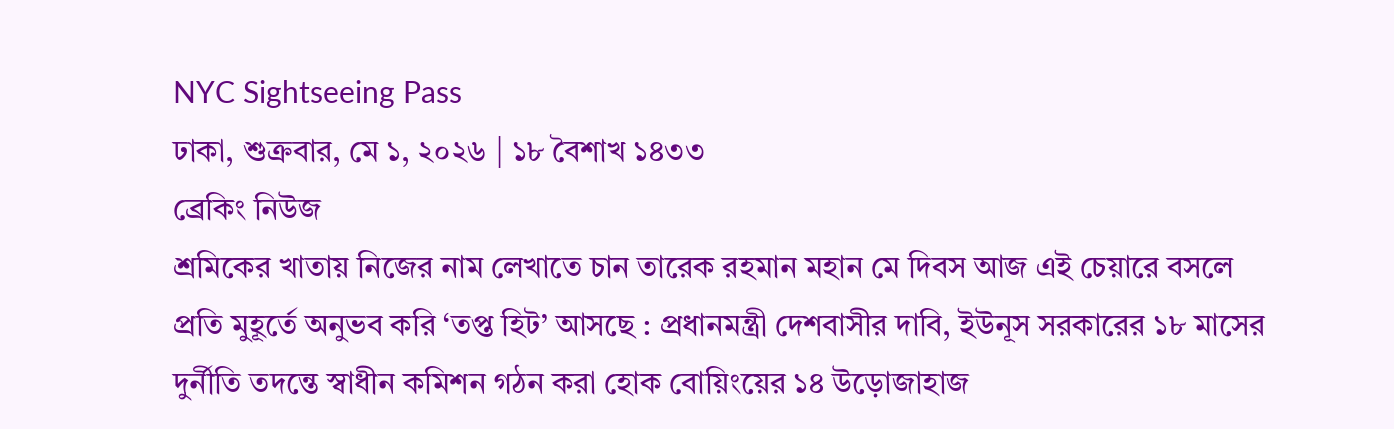NYC Sightseeing Pass
ঢাকা, শুক্রবার, মে ১, ২০২৬ | ১৮ বৈশাখ ১৪৩৩
ব্রেকিং নিউজ
শ্রমিকের খাতায় নিজের নাম লেখাতে চান তারেক রহমান মহান মে দিবস আজ এই চেয়ারে বসলে প্রতি মুহূর্তে অনুভব করি ‘তপ্ত হিট’ আসছে : প্রধানমন্ত্রী দেশবাসীর দাবি, ইউনূস সরকারের ১৮ মাসের দুর্নীতি তদন্তে স্বাধীন কমিশন গঠন করা হোক বোয়িংয়ের ১৪ উড়োজাহাজ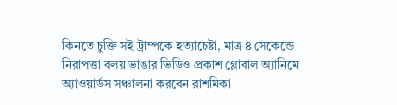কিনতে চুক্তি সই ট্রাম্পকে হত্যাচেষ্টা, মাত্র ৪ সেকেন্ডে নিরাপত্তা বলয় ভাঙার ভিডিও প্রকাশ গ্লোবাল অ্যানিমে অ্যাওয়ার্ডস সঞ্চালনা করবেন রাশমিকা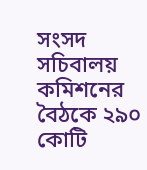সংসদ সচিবালয় কমিশনের বৈঠকে ২৯০ কোটি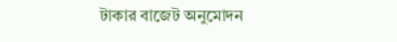টাকার বাজেট অনুমোদন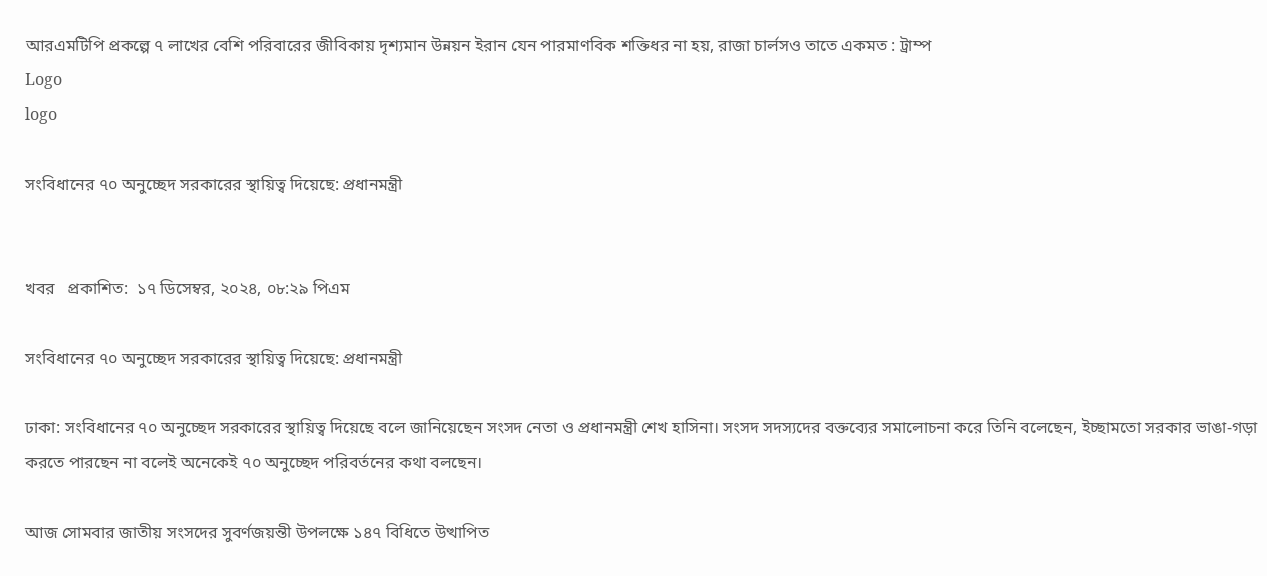আরএমটিপি প্রকল্পে ৭ লাখের বেশি পরিবারের জীবিকায় দৃশ্যমান উন্নয়ন ইরান যেন পারমাণবিক শক্তিধর না হয়, রাজা চার্লসও তাতে একমত : ট্রাম্প
Logo
logo

সংবিধানের ৭০ অনুচ্ছেদ সরকারের স্থায়িত্ব দিয়েছে: প্রধানমন্ত্রী


খবর   প্রকাশিত:  ১৭ ডিসেম্বর, ২০২৪, ০৮:২৯ পিএম

সংবিধানের ৭০ অনুচ্ছেদ সরকারের স্থায়িত্ব দিয়েছে: প্রধানমন্ত্রী

ঢাকা: সংবিধানের ৭০ অনুচ্ছেদ সরকারের স্থায়িত্ব দিয়েছে বলে জানিয়েছেন সংসদ নেতা ও প্রধানমন্ত্রী শেখ হাসিনা। সংসদ সদস্যদের বক্তব্যের সমালোচনা করে তিনি বলেছেন, ইচ্ছামতো সরকার ভাঙা-গড়া করতে পারছেন না বলেই অনেকেই ৭০ অনুচ্ছেদ পরিবর্তনের কথা বলছেন।

আজ সোমবার জাতীয় সংসদের সুবর্ণজয়ন্তী উপলক্ষে ১৪৭ বিধিতে উত্থাপিত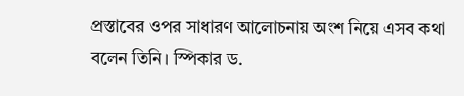প্রস্তাবের ওপর সাধারণ আলোচনায় অংশ নিয়ে এসব কথা বলেন তিনি। স্পিকার ড.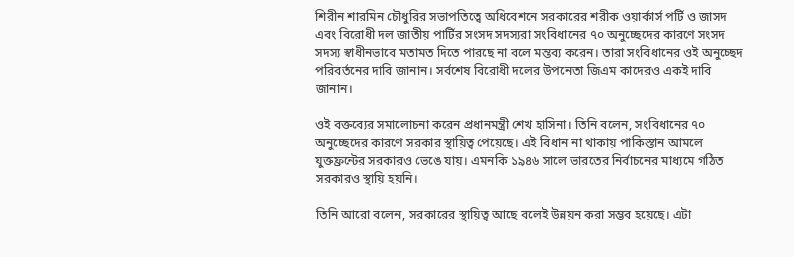শিরীন শারমিন চৌধুরির সভাপতিত্বে অধিবেশনে সরকারের শরীক ওয়ার্কার্স পর্টি ও জাসদ এবং বিরোধী দল জাতীয় পার্টির সংসদ সদস্যরা সংবিধানের ৭০ অনুচ্ছেদের কারণে সংসদ সদস্য স্বাধীনভাবে মতামত দিতে পারছে না বলে মন্তব্য করেন। তারা সংবিধানের ওই অনুচ্ছেদ পরিবর্তনের দাবি জানান। সর্বশেষ বিরোধী দলের উপনেতা জিএম কাদেরও একই দাবি জানান।

ওই বক্তব্যের সমালোচনা করেন প্রধানমন্ত্রী শেখ হাসিনা। তিনি বলেন, সংবিধানের ৭০ অনুচ্ছেদের কারণে সরকার স্থায়িত্ব পেয়েছে। এই বিধান না থাকায় পাকিস্তান আমলে যুক্তফ্রন্টের সরকারও ভেঙে যায়। এমনকি ১৯৪৬ সালে ভারতের নির্বাচনের মাধ্যমে গঠিত সরকারও স্থায়ি হয়নি।

তিনি আরো বলেন, সরকারের স্থায়িত্ব আছে বলেই উন্নয়ন করা সম্ভব হয়েছে। এটা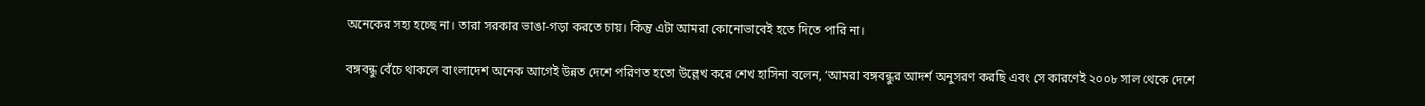অনেকের সহ্য হচ্ছে না। তারা সরকার ভাঙা-গড়া করতে চায়। কিন্তু এটা আমরা কোনোভাবেই হতে দিতে পারি না।

বঙ্গবন্ধু বেঁচে থাকলে বাংলাদেশ অনেক আগেই উন্নত দেশে পরিণত হতো উল্লেখ করে শেখ হাসিনা বলেন, ‘আমরা বঙ্গবন্ধুর আদর্শ অনুসরণ করছি এবং সে কারণেই ২০০৮ সাল থেকে দেশে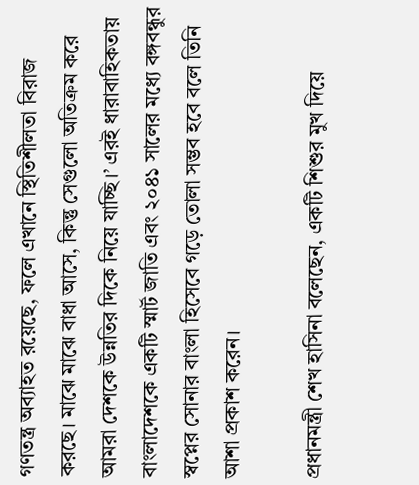গণতন্ত্র অব্যাহত রয়েছে, ফলে এখানে স্থিতিশীলতা বিরাজ করছে। মাঝে মাঝে বাধা আসে, কিন্তু সেগুলো অতিক্রম করে আমরা দেশকে উন্নতির দিকে নিয়ে যাচ্ছি।’ এরই ধারাবাহিকতায় বাংলাদেশকে একটি স্মার্ট জাতি এবং ২০৪১ সালের মধ্যে বঙ্গবন্ধুর স্বপ্নের সোনার বাংলা হিসেবে গড়ে তোলা সম্ভব হবে বলে তিনি আশা প্রকাশ করেন।

প্রধানমন্ত্রী শেখ হাসিনা বলেছেন, একটি শিশুর মুখ দিয়ে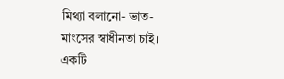মিথ্যা বলানো- ভাত-মাংসের স্বাধীনতা চাই। একটি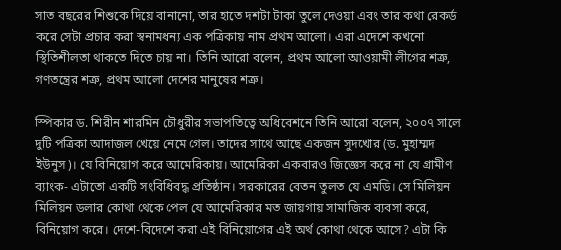সাত বছরের শিশুকে দিয়ে বানানো, তার হাতে দশটা টাকা তুলে দেওয়া এবং তার কথা রেকর্ড করে সেটা প্রচার করা স্বনামধন্য এক পত্রিকায় নাম প্রথম আলো। এরা এদেশে কখনো স্থিতিশীলতা থাকতে দিতে চায় না। তিনি আরো বলেন, প্রথম আলো আওয়ামী লীগের শত্রু, গণতন্ত্রের শত্রু, প্রথম আলো দেশের মানুষের শত্রু।

স্পিকার ড. শিরীন শারমিন চৌধুরীর সভাপতিত্বে অধিবেশনে তিনি আরো বলেন, ২০০৭ সালে দুটি পত্রিকা আদাজল খেয়ে নেমে গেল। তাদের সাথে আছে একজন সুদখোর (ড. মুহাম্মদ ইউনুস)। যে বিনিয়োগ করে আমেরিকায়। আমেরিকা একবারও জিজ্ঞেস করে না যে গ্রামীণ ব্যাংক- এটাতো একটি সংবিধিবদ্ধ প্রতিষ্ঠান। সরকারের বেতন তুলত যে এমডি। সে মিলিয়ন মিলিয়ন ডলার কোথা থেকে পেল যে আমেরিকার মত জায়গায় সামাজিক ব্যবসা করে, বিনিয়োগ করে। দেশে-বিদেশে করা এই বিনিয়োগের এই অর্থ কোথা থেকে আসে? এটা কি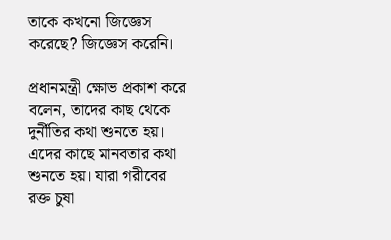তাকে কখনো জিজ্ঞেস করেছে? জিজ্ঞেস করেনি।

প্রধানমন্ত্রী ক্ষোভ প্রকাশ করে বলেন, তাদের কাছ থেকে দুর্নীতির কথা শুনতে হয়। এদের কাছে মানবতার কথা শুনতে হয়। যারা গরীবের রক্ত চুষা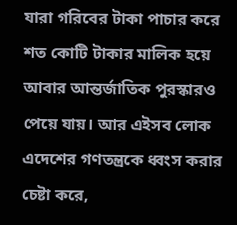যারা গরিবের টাকা পাচার করে শত কোটি টাকার মালিক হয়ে আবার আন্তর্জাতিক পুরস্কারও পেয়ে যায়। আর এইসব লোক এদেশের গণতন্ত্রকে ধ্বংস করার চেষ্টা করে,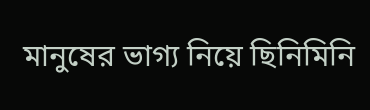মানুষের ভাগ্য নিয়ে ছিনিমিনি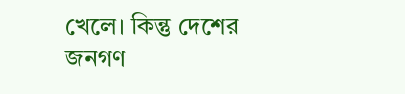খেলে। কিন্তু দেশের জনগণ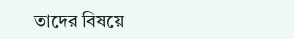তাদের বিষয়ে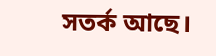সতর্ক আছে।